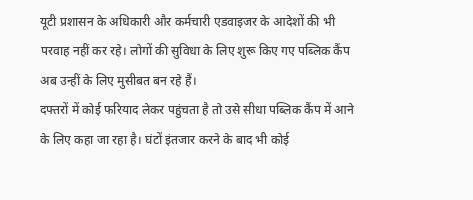यूटी प्रशासन के अधिकारी और कर्मचारी एडवाइजर के आदेशों की भी परवाह नहीं कर रहे। लोगों की सुविधा के लिए शुरू किए गए पब्लिक कैंप अब उन्हीं के लिए मुसीबत बन रहे हैं।
दफ्तरों में कोई फरियाद लेकर पहुंचता है तो उसे सीधा पब्लिक कैंप में आने के लिए कहा जा रहा है। घंटों इंतजार करने के बाद भी कोई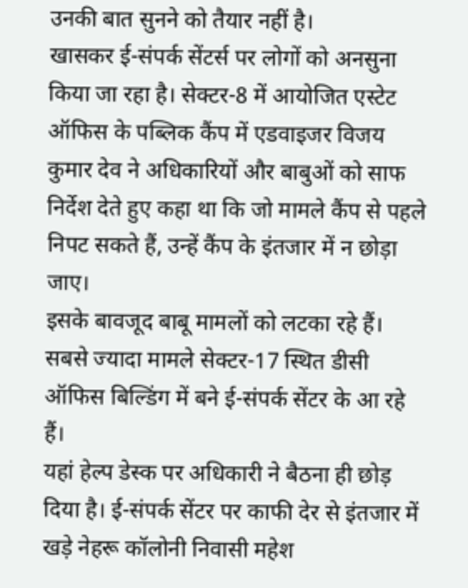उनकी बात सुनने को तैयार नहीं है।
खासकर ई-संपर्क सेंटर्स पर लोगों को अनसुना किया जा रहा है। सेक्टर-8 में आयोजित एस्टेट ऑफिस के पब्लिक कैंप में एडवाइजर विजय कुमार देव ने अधिकारियों और बाबुओं को साफ निर्देश देते हुए कहा था कि जो मामले कैंप से पहले निपट सकते हैं, उन्हें कैंप के इंतजार में न छोड़ा जाए।
इसके बावजूद बाबू मामलों को लटका रहे हैं। सबसे ज्यादा मामले सेक्टर-17 स्थित डीसी ऑफिस बिल्डिंग में बने ई-संपर्क सेंटर के आ रहे हैं।
यहां हेल्प डेस्क पर अधिकारी ने बैठना ही छोड़ दिया है। ई-संपर्क सेंटर पर काफी देर से इंतजार में खड़े नेहरू कॉलोनी निवासी महेश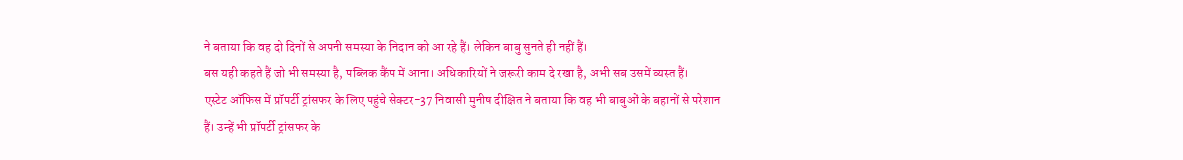ने बताया कि वह दो दिनों से अपनी समस्या के निदान को आ रहे हैं। लेकिन बाबु सुनते ही नहीं हैं।
बस यही कहते हैं जो भी समस्या है, पब्लिक कैंप में आना। अधिकारियों ने जरूरी काम दे रखा है, अभी सब उसमें व्यस्त हैं।
एस्टेट ऑफिस में प्रॉपर्टी ट्रांसफर के लिए पहुंचे सेक्टर-37 निवासी मुनीष दीक्षित ने बताया कि वह भी बाबुओं के बहानों से परेशान हैं। उन्हें भी प्रॉपर्टी ट्रांसफर के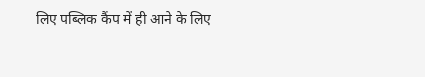लिए पब्लिक कैंप में ही आने के लिए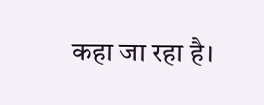कहा जा रहा है।